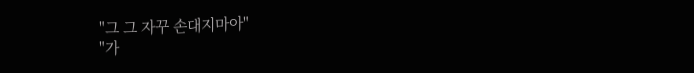"그 그 자꾸 손대지마아"
"가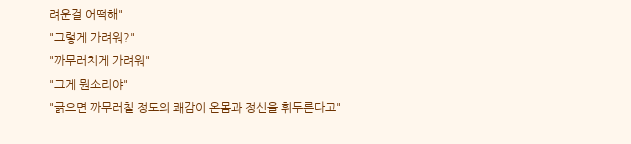려운걸 어떡해"
"그렇게 가려워?"
"까무러치게 가려워"
"그게 뭔소리야"
"긁으면 까무러칠 정도의 쾌감이 온몸과 정신을 휘두른다고"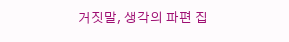거짓말, 생각의 파편 집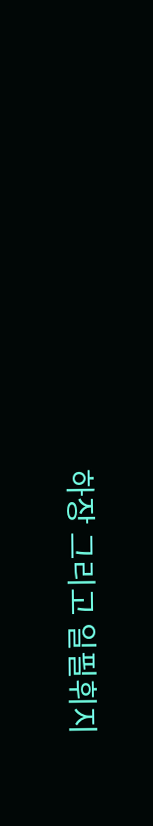하장 그리고 일필휘지